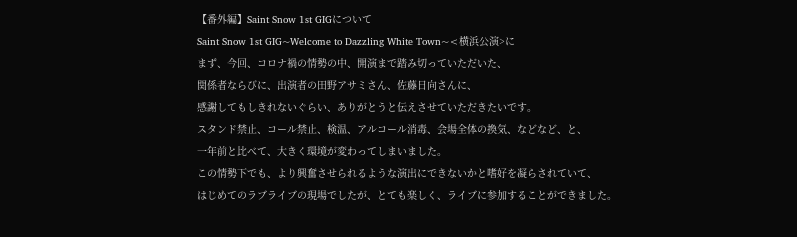【番外編】Saint Snow 1st GIGについて
Saint Snow 1st GIG~Welcome to Dazzling White Town~<横浜公演>に
まず、今回、コロナ禍の情勢の中、開演まで踏み切っていただいた、
関係者ならびに、出演者の田野アサミさん、佐藤日向さんに、
感謝してもしきれないぐらい、ありがとうと伝えさせていただきたいです。
スタンド禁止、コール禁止、検温、アルコール消毒、会場全体の換気、などなど、と、
一年前と比べて、大きく環境が変わってしまいました。
この情勢下でも、より興奮させられるような演出にできないかと嗜好を凝らされていて、
はじめてのラブライブの現場でしたが、とても楽しく、ライブに参加することができました。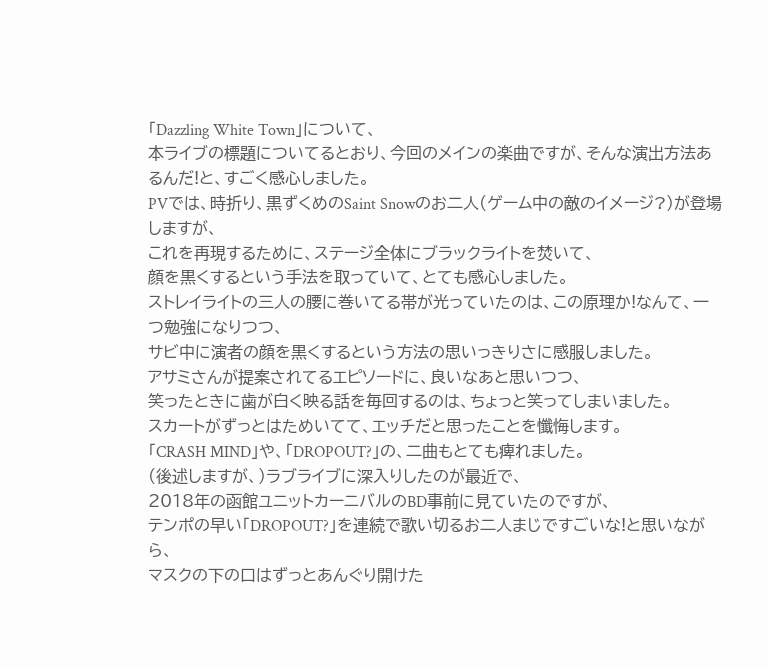「Dazzling White Town」について、
本ライブの標題についてるとおり、今回のメインの楽曲ですが、そんな演出方法あるんだ!と、すごく感心しました。
PVでは、時折り、黒ずくめのSaint Snowのお二人(ゲーム中の敵のイメージ?)が登場しますが、
これを再現するために、ステージ全体にブラックライトを焚いて、
顔を黒くするという手法を取っていて、とても感心しました。
ストレイライトの三人の腰に巻いてる帯が光っていたのは、この原理か!なんて、一つ勉強になりつつ、
サビ中に演者の顔を黒くするという方法の思いっきりさに感服しました。
アサミさんが提案されてるエピソードに、良いなあと思いつつ、
笑ったときに歯が白く映る話を毎回するのは、ちょっと笑ってしまいました。
スカートがずっとはためいてて、エッチだと思ったことを懺悔します。
「CRASH MIND」や、「DROPOUT?」の、二曲もとても痺れました。
(後述しますが、)ラブライブに深入りしたのが最近で、
2018年の函館ユニットカーニバルのBD事前に見ていたのですが、
テンポの早い「DROPOUT?」を連続で歌い切るお二人まじですごいな!と思いながら、
マスクの下の口はずっとあんぐり開けた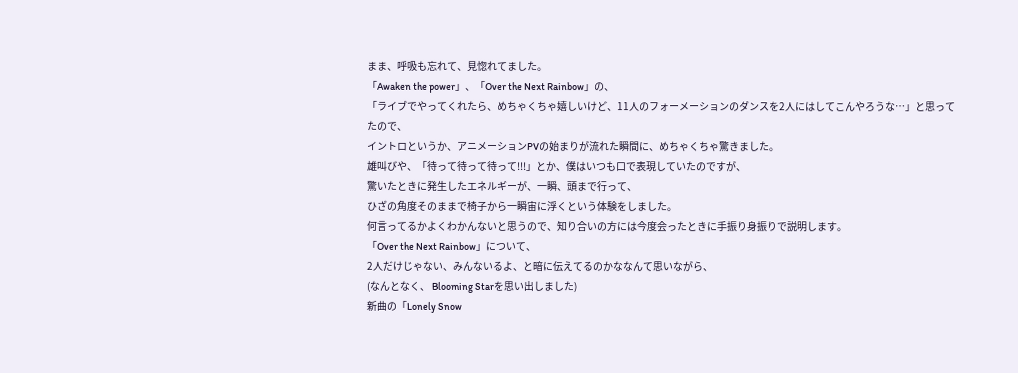まま、呼吸も忘れて、見惚れてました。
「Awaken the power」、「Over the Next Rainbow」の、
「ライブでやってくれたら、めちゃくちゃ嬉しいけど、11人のフォーメーションのダンスを2人にはしてこんやろうな…」と思ってたので、
イントロというか、アニメーションPVの始まりが流れた瞬間に、めちゃくちゃ驚きました。
雄叫びや、「待って待って待って!!!」とか、僕はいつも口で表現していたのですが、
驚いたときに発生したエネルギーが、一瞬、頭まで行って、
ひざの角度そのままで椅子から一瞬宙に浮くという体験をしました。
何言ってるかよくわかんないと思うので、知り合いの方には今度会ったときに手振り身振りで説明します。
「Over the Next Rainbow」について、
2人だけじゃない、みんないるよ、と暗に伝えてるのかななんて思いながら、
(なんとなく、 Blooming Starを思い出しました)
新曲の「Lonely Snow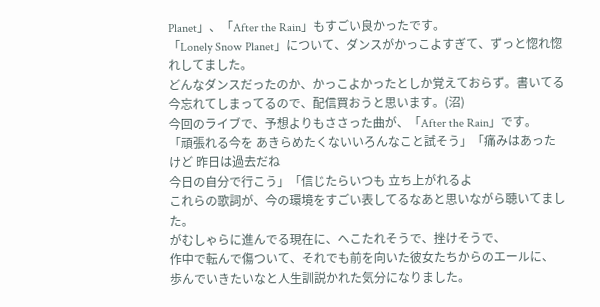Planet」、「After the Rain」もすごい良かったです。
「Lonely Snow Planet」について、ダンスがかっこよすぎて、ずっと惚れ惚れしてました。
どんなダンスだったのか、かっこよかったとしか覚えておらず。書いてる今忘れてしまってるので、配信買おうと思います。(沼)
今回のライブで、予想よりもささった曲が、「After the Rain」です。
「頑張れる今を あきらめたくないいろんなこと試そう」「痛みはあったけど 昨日は過去だね
今日の自分で行こう」「信じたらいつも 立ち上がれるよ
これらの歌詞が、今の環境をすごい表してるなあと思いながら聴いてました。
がむしゃらに進んでる現在に、へこたれそうで、挫けそうで、
作中で転んで傷ついて、それでも前を向いた彼女たちからのエールに、
歩んでいきたいなと人生訓説かれた気分になりました。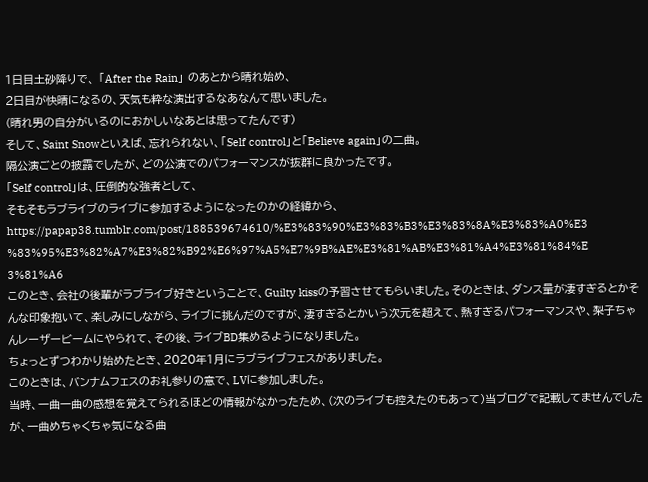1日目土砂降りで、 「After the Rain」 のあとから晴れ始め、
2日目が快晴になるの、天気も粋な演出するなあなんて思いました。
(晴れ男の自分がいるのにおかしいなあとは思ってたんです)
そして、Saint Snowといえば、忘れられない、「Self control」と「Believe again」の二曲。
隔公演ごとの披露でしたが、どの公演でのパフォーマンスが抜群に良かったです。
「Self control」は、圧倒的な強者として、
そもそもラブライブのライブに参加するようになったのかの経緯から、
https://papap38.tumblr.com/post/188539674610/%E3%83%90%E3%83%B3%E3%83%8A%E3%83%A0%E3%83%95%E3%82%A7%E3%82%B92%E6%97%A5%E7%9B%AE%E3%81%AB%E3%81%A4%E3%81%84%E3%81%A6
このとき、会社の後輩がラブライブ好きということで、Guilty kissの予習させてもらいました。そのときは、ダンス量が凄すぎるとかそんな印象抱いて、楽しみにしながら、ライブに挑んだのですが、凄すぎるとかいう次元を超えて、熱すぎるパフォーマンスや、梨子ちゃんレーザービームにやられて、その後、ライブBD集めるようになりました。
ちょっとずつわかり始めたとき、2020年1月にラブライブフェスがありました。
このときは、バンナムフェスのお礼参りの意で、LVに参加しました。
当時、一曲一曲の感想を覚えてられるほどの情報がなかったため、(次のライブも控えたのもあって)当ブログで記載してませんでしたが、一曲めちゃくちゃ気になる曲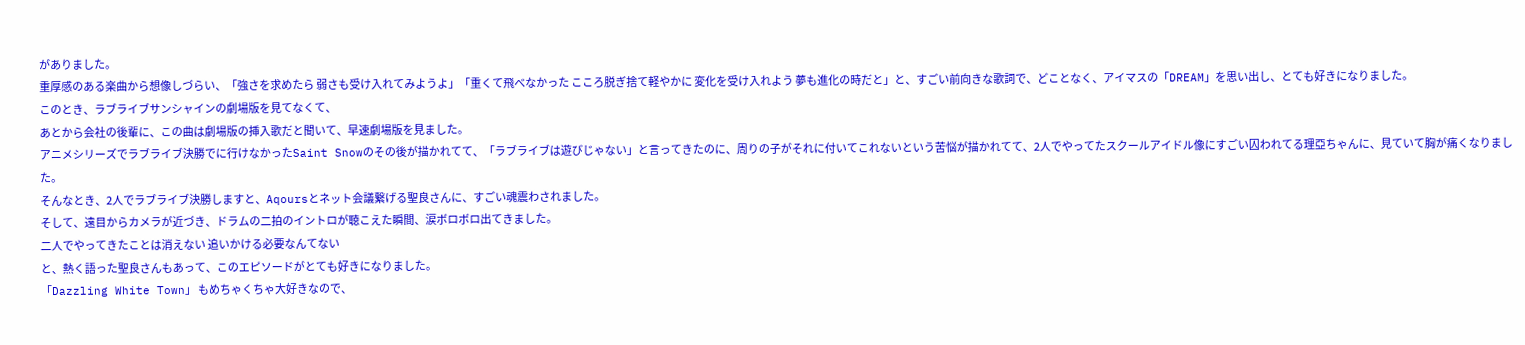がありました。
重厚感のある楽曲から想像しづらい、「強さを求めたら 弱さも受け入れてみようよ」「重くて飛べなかった こころ脱ぎ捨て軽やかに 変化を受け入れよう 夢も進化の時だと」と、すごい前向きな歌詞で、どことなく、アイマスの「DREAM」を思い出し、とても好きになりました。
このとき、ラブライブサンシャインの劇場版を見てなくて、
あとから会社の後輩に、この曲は劇場版の挿入歌だと聞いて、早速劇場版を見ました。
アニメシリーズでラブライブ決勝でに行けなかったSaint Snowのその後が描かれてて、「ラブライブは遊びじゃない」と言ってきたのに、周りの子がそれに付いてこれないという苦悩が描かれてて、2人でやってたスクールアイドル像にすごい囚われてる理亞ちゃんに、見ていて胸が痛くなりました。
そんなとき、2人でラブライブ決勝しますと、Aqoursとネット会議繋げる聖良さんに、すごい魂震わされました。
そして、遠目からカメラが近づき、ドラムの二拍のイントロが聴こえた瞬間、涙ボロボロ出てきました。
二人でやってきたことは消えない 追いかける必要なんてない
と、熱く語った聖良さんもあって、このエピソードがとても好きになりました。
「Dazzling White Town」 もめちゃくちゃ大好きなので、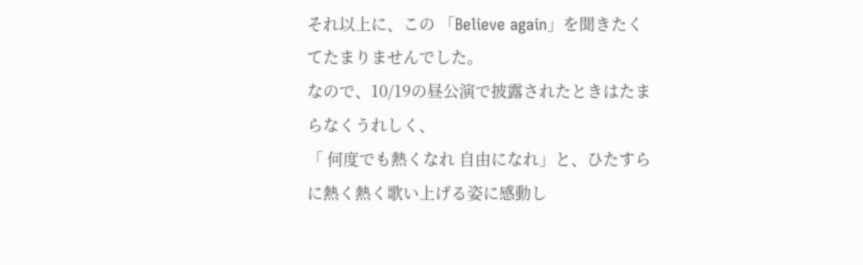それ以上に、この 「Believe again」を聞きたくてたまりませんでした。
なので、10/19の昼公演で披露されたときはたまらなくうれしく、
「 何度でも熱くなれ 自由になれ」と、ひたすらに熱く熱く歌い上げる姿に感動し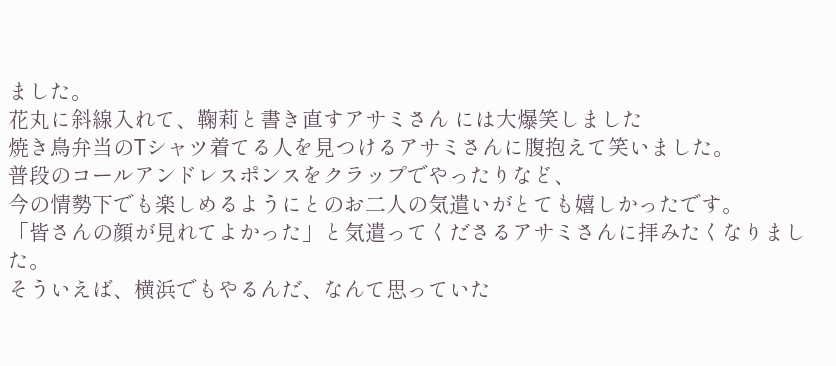ました。
花丸に斜線入れて、鞠莉と書き直すアサミさん には大爆笑しました
焼き鳥弁当のTシャツ着てる人を見つけるアサミさんに腹抱えて笑いました。
普段のコールアンドレスポンスをクラップでやったりなど、
今の情勢下でも楽しめるようにとのお二人の気遣いがとても嬉しかったです。
「皆さんの顔が見れてよかった」と気遣ってくださるアサミさんに拝みたくなりました。
そういえば、横浜でもやるんだ、なんて思っていた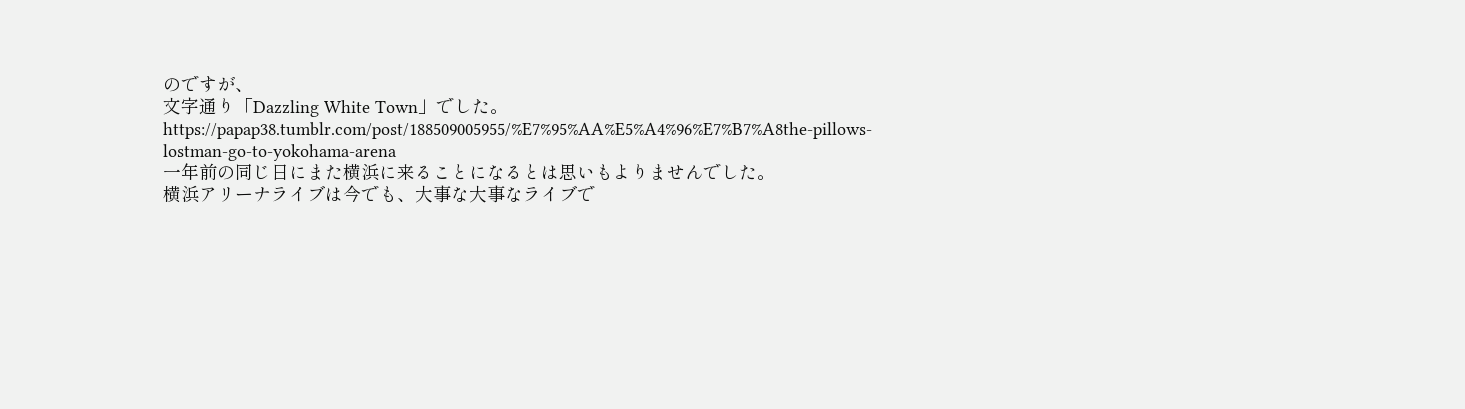のですが、
文字通り「Dazzling White Town」でした。
https://papap38.tumblr.com/post/188509005955/%E7%95%AA%E5%A4%96%E7%B7%A8the-pillows-lostman-go-to-yokohama-arena
一年前の同じ日にまた横浜に来ることになるとは思いもよりませんでした。
横浜アリーナライブは今でも、大事な大事なライブで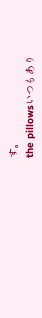す。
the pillowsいつもあり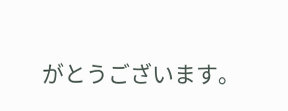がとうございます。